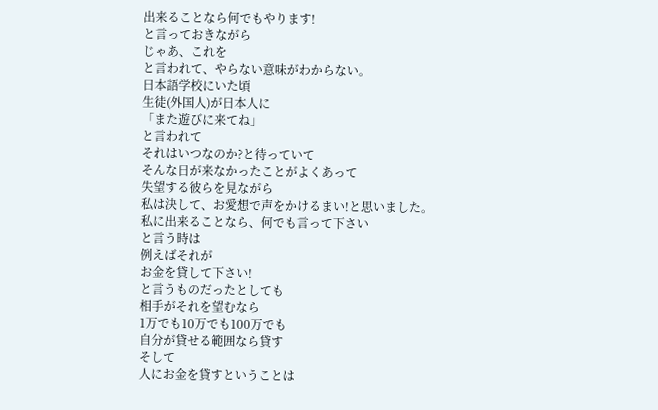出来ることなら何でもやります!
と言っておきながら
じゃあ、これを
と言われて、やらない意味がわからない。
日本語学校にいた頃
生徒(外国人)が日本人に
「また遊びに来てね」
と言われて
それはいつなのか?と待っていて
そんな日が来なかったことがよくあって
失望する彼らを見ながら
私は決して、お愛想で声をかけるまい!と思いました。
私に出来ることなら、何でも言って下さい
と言う時は
例えばそれが
お金を貸して下さい!
と言うものだったとしても
相手がそれを望むなら
1万でも10万でも100万でも
自分が貸せる範囲なら貸す
そして
人にお金を貸すということは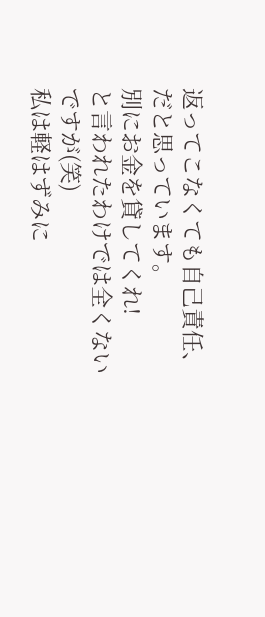返ってこなくても自己責任、だと思っています。
別にお金を貸してくれ!
と言われたわけでは全くないですが(笑)
私は軽はずみに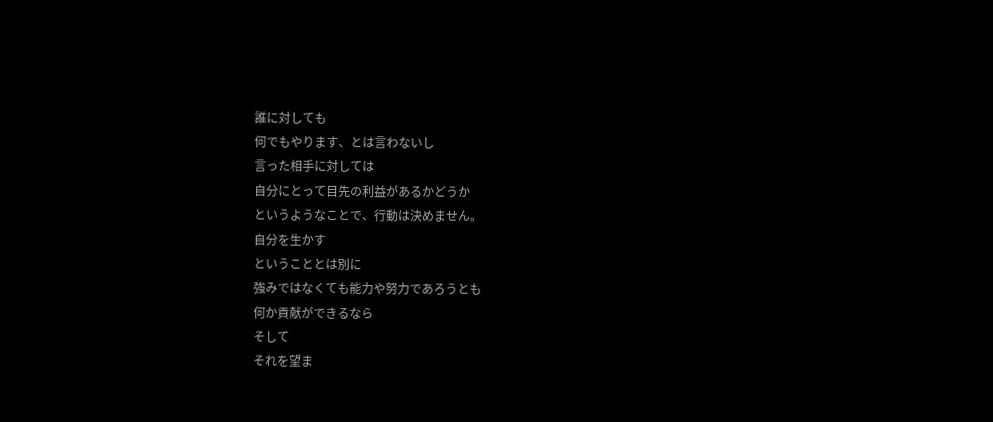誰に対しても
何でもやります、とは言わないし
言った相手に対しては
自分にとって目先の利益があるかどうか
というようなことで、行動は決めません。
自分を生かす
ということとは別に
強みではなくても能力や努力であろうとも
何か貢献ができるなら
そして
それを望ま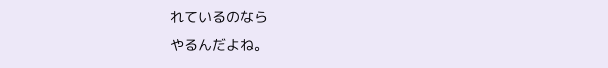れているのなら
やるんだよね。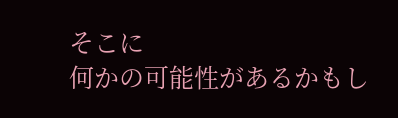そこに
何かの可能性があるかもし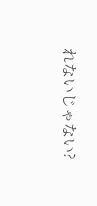れないじゃない?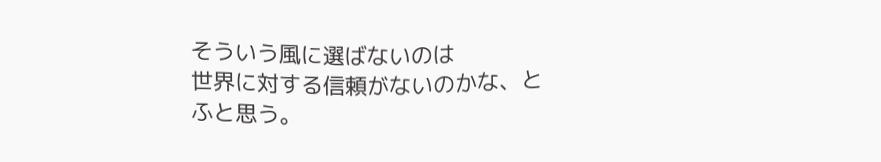そういう風に選ばないのは
世界に対する信頼がないのかな、と
ふと思う。